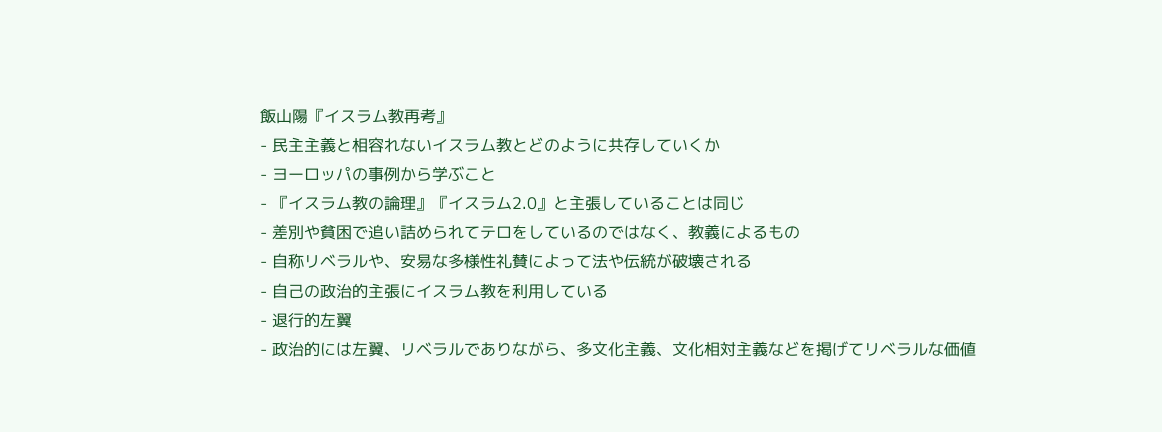飯山陽『イスラム教再考』
- 民主主義と相容れないイスラム教とどのように共存していくか
- ヨーロッパの事例から学ぶこと
- 『イスラム教の論理』『イスラム2.0』と主張していることは同じ
- 差別や貧困で追い詰められてテロをしているのではなく、教義によるもの
- 自称リベラルや、安易な多様性礼賛によって法や伝統が破壊される
- 自己の政治的主張にイスラム教を利用している
- 退行的左翼
- 政治的には左翼、リベラルでありながら、多文化主義、文化相対主義などを掲げてリベラルな価値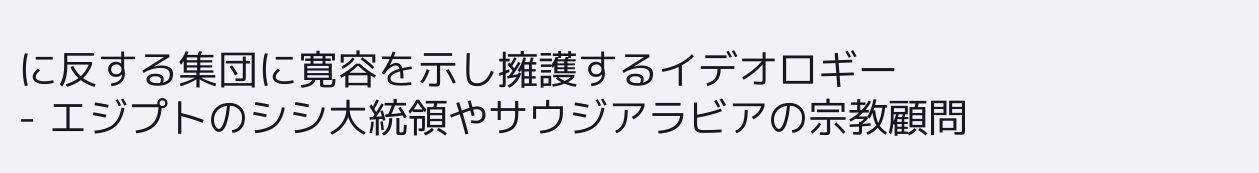に反する集団に寛容を示し擁護するイデオロギー
- エジプトのシシ大統領やサウジアラビアの宗教顧問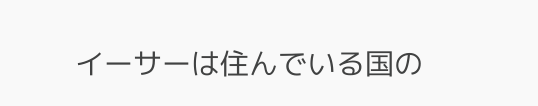イーサーは住んでいる国の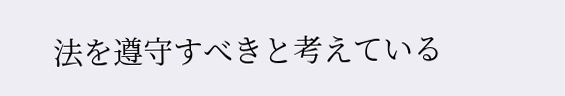法を遵守すべきと考えている